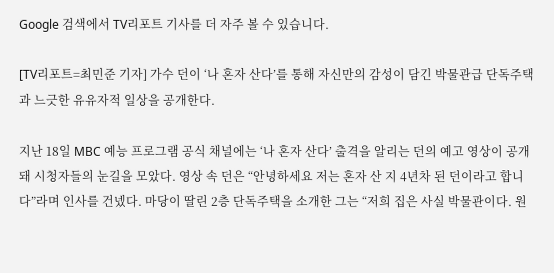Google 검색에서 TV리포트 기사를 더 자주 볼 수 있습니다.

[TV리포트=최민준 기자] 가수 던이 ‘나 혼자 산다’를 통해 자신만의 감성이 담긴 박물관급 단독주택과 느긋한 유유자적 일상을 공개한다.

지난 18일 MBC 예능 프로그램 공식 채널에는 ‘나 혼자 산다’ 출격을 알리는 던의 예고 영상이 공개돼 시청자들의 눈길을 모았다. 영상 속 던은 “안녕하세요 저는 혼자 산 지 4년차 된 던이라고 합니다”라며 인사를 건넸다. 마당이 딸린 2층 단독주택을 소개한 그는 “저희 집은 사실 박물관이다. 원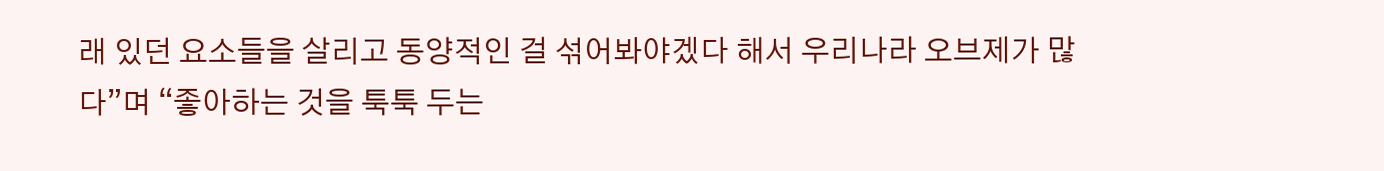래 있던 요소들을 살리고 동양적인 걸 섞어봐야겠다 해서 우리나라 오브제가 많다”며 “좋아하는 것을 툭툭 두는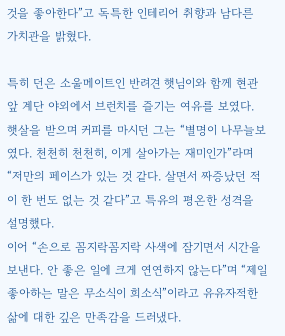것을 좋아한다”고 독특한 인테리어 취향과 남다른 가치관을 밝혔다.

특히 던은 소울메이트인 반려견 햇님이와 함께 현관 앞 계단 야외에서 브런치를 즐기는 여유를 보였다. 햇살을 받으며 커피를 마시던 그는 “별명이 나무늘보였다. 천천히 천천히, 이게 살아가는 재미인가”라며 “저만의 페이스가 있는 것 같다. 살면서 짜증났던 적이 한 번도 없는 것 같다”고 특유의 평온한 성격을 설명했다.
이어 “손으로 꼼지락꼼지락 사색에 잠기면서 시간을 보낸다. 안 좋은 일에 크게 연연하지 않는다”며 “제일 좋아하는 말은 무소식이 희소식”이라고 유유자적한 삶에 대한 깊은 만족감을 드러냈다.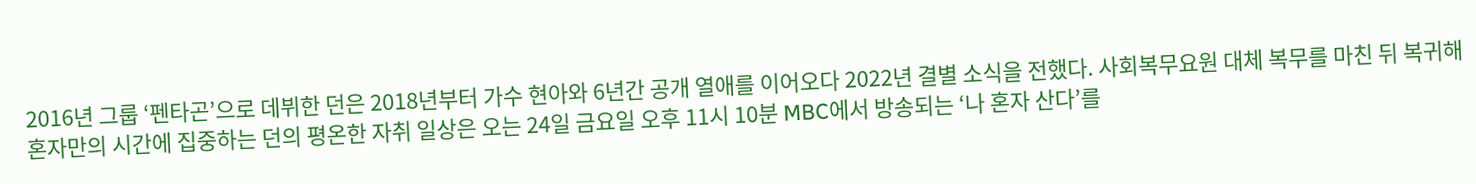2016년 그룹 ‘펜타곤’으로 데뷔한 던은 2018년부터 가수 현아와 6년간 공개 열애를 이어오다 2022년 결별 소식을 전했다. 사회복무요원 대체 복무를 마친 뒤 복귀해 혼자만의 시간에 집중하는 던의 평온한 자취 일상은 오는 24일 금요일 오후 11시 10분 MBC에서 방송되는 ‘나 혼자 산다’를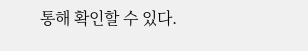통해 확인할 수 있다.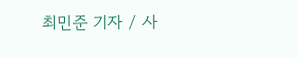최민준 기자 / 사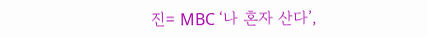진= MBC ‘나 혼자 산다’,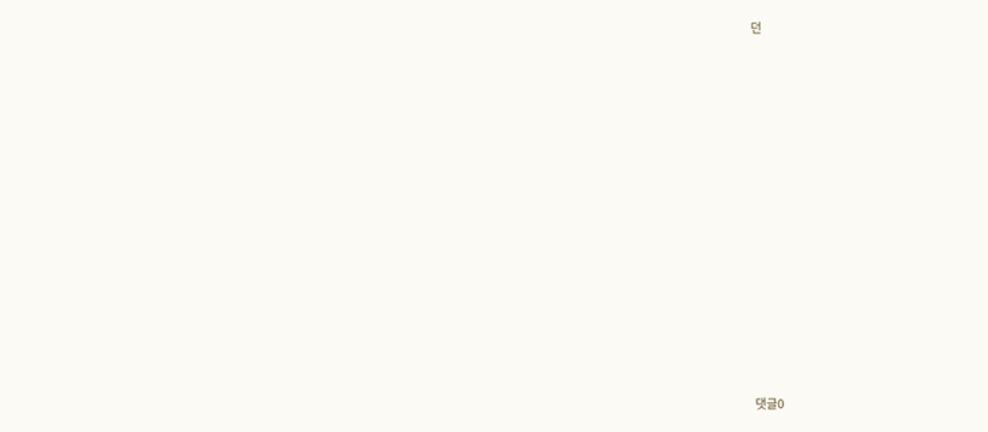던



















댓글0